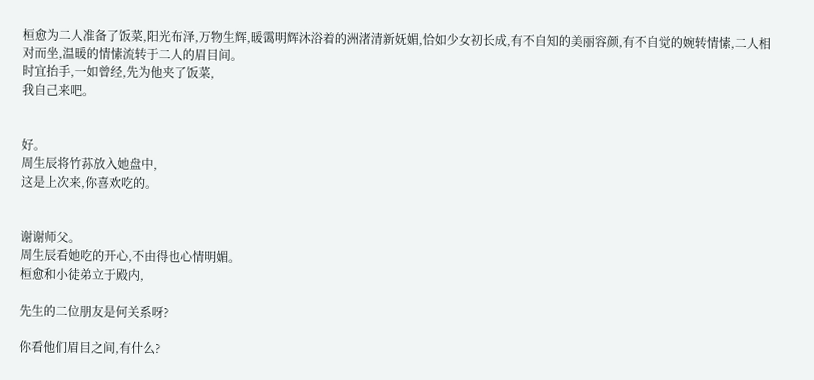桓愈为二人准备了饭菜,阳光布泽,万物生辉,暖霭明辉沐浴着的洲渚清新妩媚,恰如少女初长成,有不自知的美丽容颜,有不自觉的婉转情愫,二人相对而坐,温暖的情愫流转于二人的眉目间。
时宜抬手,一如曾经,先为他夹了饭菜,
我自己来吧。


好。
周生辰将竹荪放入她盘中,
这是上次来,你喜欢吃的。


谢谢师父。
周生辰看她吃的开心,不由得也心情明媚。
桓愈和小徒弟立于殿内,

先生的二位朋友是何关系呀?

你看他们眉目之间,有什么?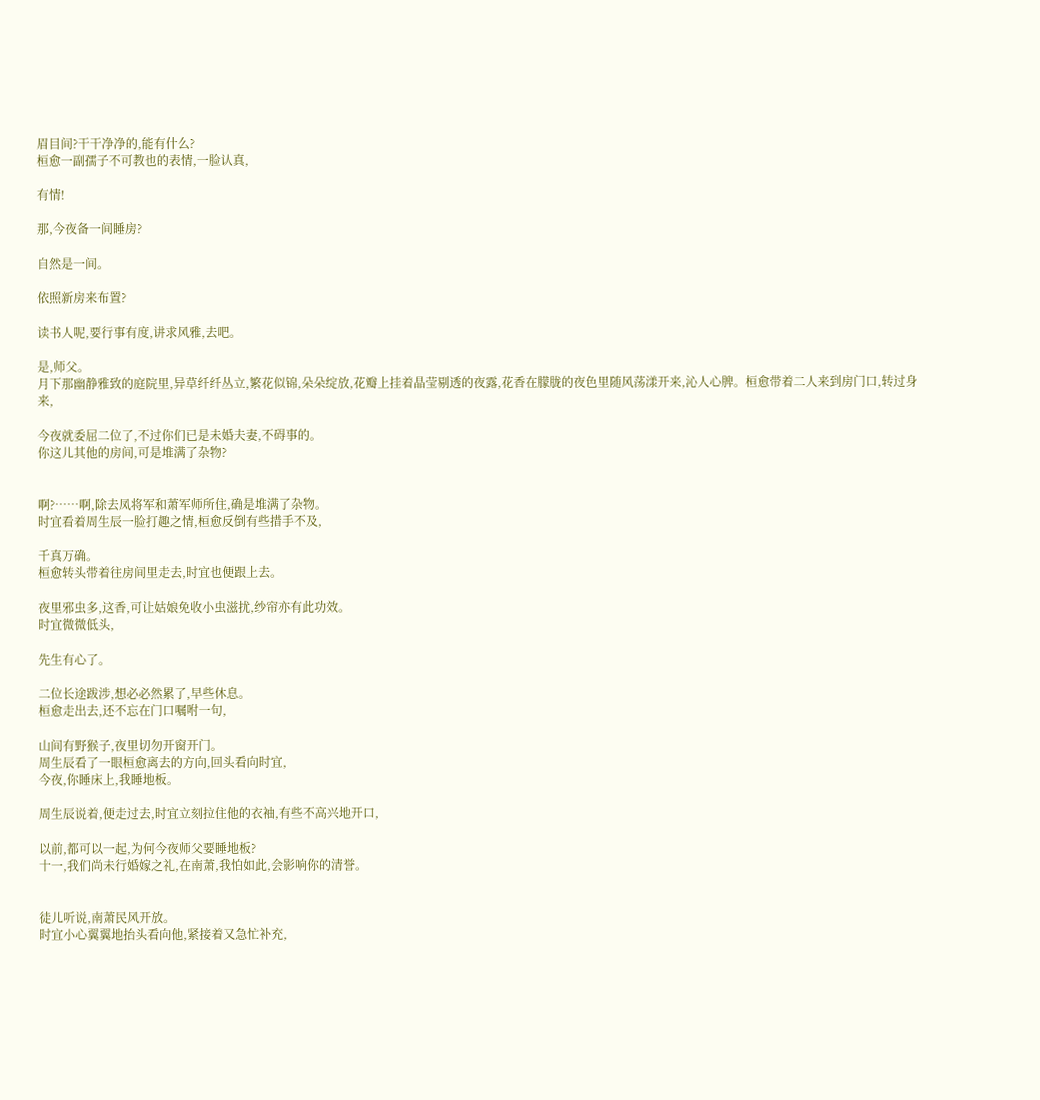眉目间?干干净净的,能有什么?
桓愈一副孺子不可教也的表情,一脸认真,

有情!

那,今夜备一间睡房?

自然是一间。

依照新房来布置?

读书人呢,要行事有度,讲求风雅,去吧。

是,师父。
月下那幽静雅致的庭院里,异草纤纤丛立,繁花似锦,朵朵绽放,花瓣上挂着晶莹剔透的夜露,花香在朦胧的夜色里随风荡漾开来,沁人心脾。桓愈带着二人来到房门口,转过身来,

今夜就委屈二位了,不过你们已是未婚夫妻,不碍事的。
你这儿其他的房间,可是堆满了杂物?


啊?……啊,除去凤将军和萧军师所住,确是堆满了杂物。
时宜看着周生辰一脸打趣之情,桓愈反倒有些措手不及,

千真万确。
桓愈转头带着往房间里走去,时宜也便跟上去。

夜里邪虫多,这香,可让姑娘免收小虫滋扰,纱帘亦有此功效。
时宜微微低头,

先生有心了。

二位长途跋涉,想必必然累了,早些休息。
桓愈走出去,还不忘在门口嘱咐一句,

山间有野猴子,夜里切勿开窗开门。
周生辰看了一眼桓愈离去的方向,回头看向时宜,
今夜,你睡床上,我睡地板。

周生辰说着,便走过去,时宜立刻拉住他的衣袖,有些不高兴地开口,

以前,都可以一起,为何今夜师父要睡地板?
十一,我们尚未行婚嫁之礼,在南萧,我怕如此,会影响你的清誉。


徒儿听说,南萧民风开放。
时宜小心翼翼地抬头看向他,紧接着又急忙补充,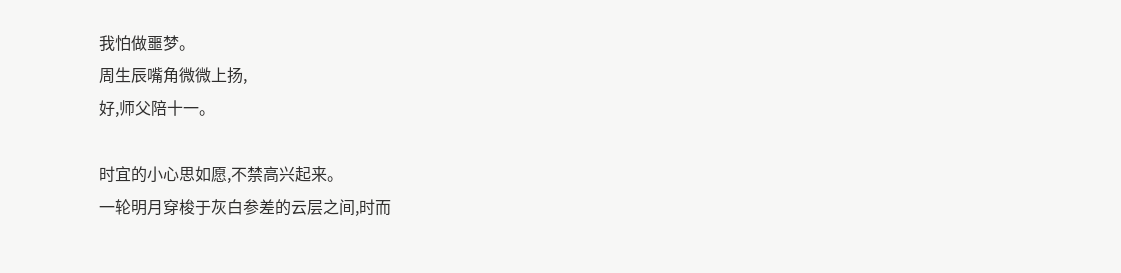我怕做噩梦。
周生辰嘴角微微上扬,
好,师父陪十一。

时宜的小心思如愿,不禁高兴起来。
一轮明月穿梭于灰白参差的云层之间,时而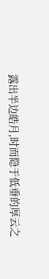露出半边皓月,时而隐于低垂的厚云之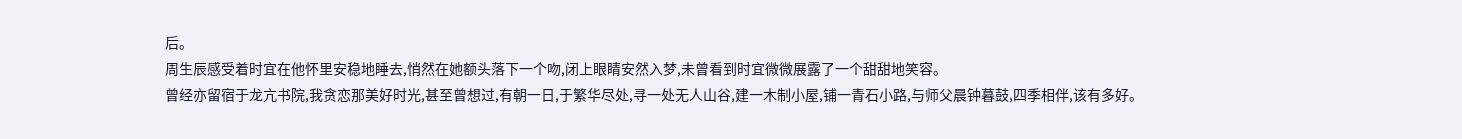后。
周生辰感受着时宜在他怀里安稳地睡去,悄然在她额头落下一个吻,闭上眼睛安然入梦,未曾看到时宜微微展露了一个甜甜地笑容。
曾经亦留宿于龙亢书院,我贪恋那美好时光,甚至曾想过,有朝一日,于繁华尽处,寻一处无人山谷,建一木制小屋,铺一青石小路,与师父晨钟暮鼓,四季相伴,该有多好。